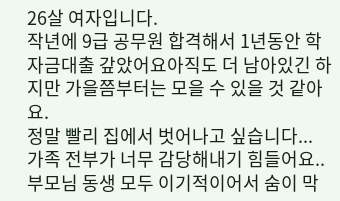26살 여자입니다.
작년에 9급 공무원 합격해서 1년동안 학자금대출 갚았어요아직도 더 남아있긴 하지만 가을쯤부터는 모을 수 있을 것 같아요.
정말 빨리 집에서 벗어나고 싶습니다...
가족 전부가 너무 감당해내기 힘들어요..부모님 동생 모두 이기적이어서 숨이 막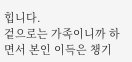힙니다.
겉으로는 가족이니까 하면서 본인 이득은 챙기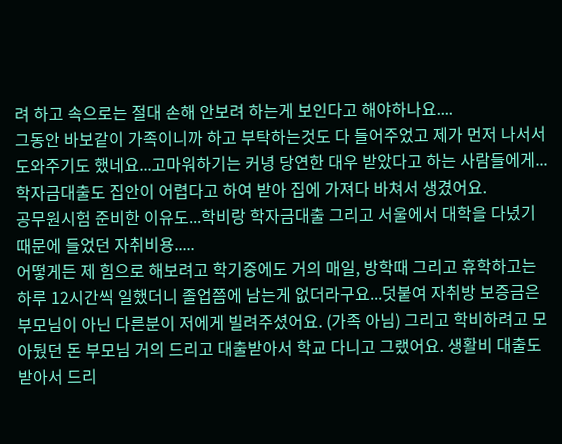려 하고 속으로는 절대 손해 안보려 하는게 보인다고 해야하나요....
그동안 바보같이 가족이니까 하고 부탁하는것도 다 들어주었고 제가 먼저 나서서 도와주기도 했네요...고마워하기는 커녕 당연한 대우 받았다고 하는 사람들에게...
학자금대출도 집안이 어렵다고 하여 받아 집에 가져다 바쳐서 생겼어요.
공무원시험 준비한 이유도...학비랑 학자금대출 그리고 서울에서 대학을 다녔기 때문에 들었던 자취비용.....
어떻게든 제 힘으로 해보려고 학기중에도 거의 매일, 방학때 그리고 휴학하고는 하루 12시간씩 일했더니 졸업쯤에 남는게 없더라구요...덧붙여 자취방 보증금은 부모님이 아닌 다른분이 저에게 빌려주셨어요. (가족 아님) 그리고 학비하려고 모아뒀던 돈 부모님 거의 드리고 대출받아서 학교 다니고 그랬어요. 생활비 대출도 받아서 드리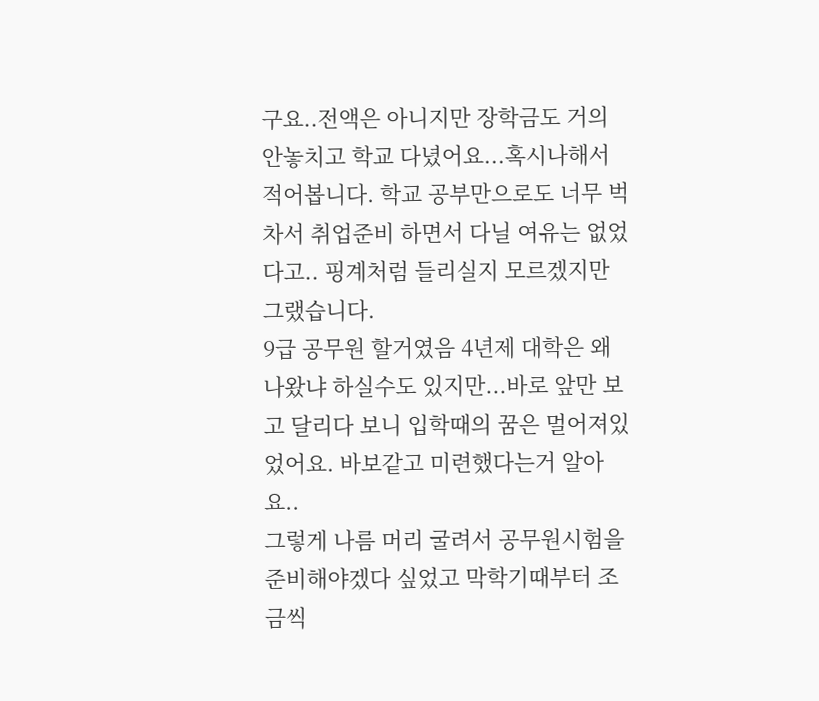구요..전액은 아니지만 장학금도 거의 안놓치고 학교 다녔어요...혹시나해서 적어봅니다. 학교 공부만으로도 너무 벅차서 취업준비 하면서 다닐 여유는 없었다고.. 핑계처럼 들리실지 모르겠지만 그랬습니다.
9급 공무원 할거였음 4년제 대학은 왜 나왔냐 하실수도 있지만...바로 앞만 보고 달리다 보니 입학때의 꿈은 멀어져있었어요. 바보같고 미련했다는거 알아요..
그렇게 나름 머리 굴려서 공무원시험을 준비해야겠다 싶었고 막학기때부터 조금씩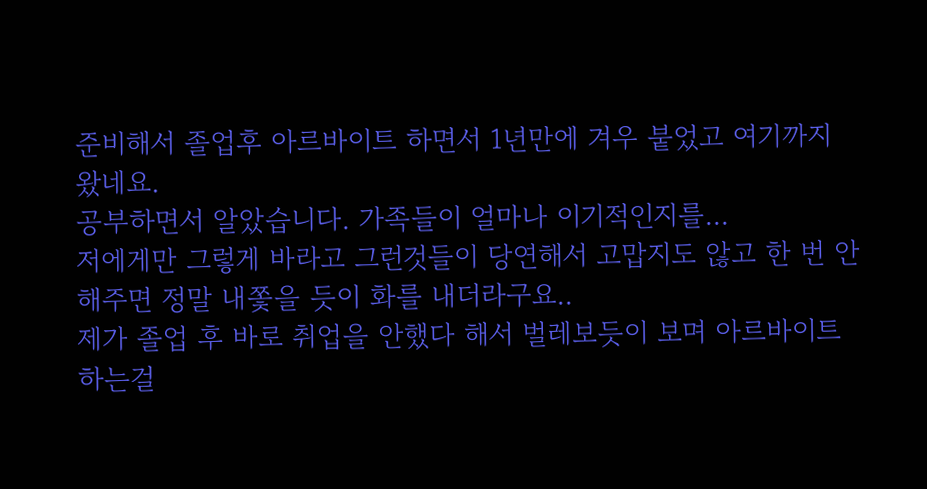준비해서 졸업후 아르바이트 하면서 1년만에 겨우 붙었고 여기까지 왔네요.
공부하면서 알았습니다. 가족들이 얼마나 이기적인지를...
저에게만 그렇게 바라고 그런것들이 당연해서 고맙지도 않고 한 번 안해주면 정말 내쫓을 듯이 화를 내더라구요..
제가 졸업 후 바로 취업을 안했다 해서 벌레보듯이 보며 아르바이트 하는걸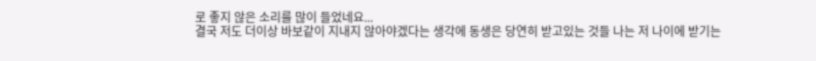로 좋지 않은 소리를 많이 들었네요...
결국 저도 더이상 바보같이 지내지 않아야겠다는 생각에 동생은 당연히 받고있는 것들 나는 저 나이에 받기는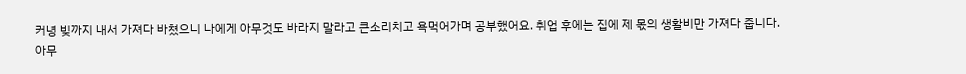커녕 빚까지 내서 가져다 바쳤으니 나에게 아무것도 바라지 말라고 큰소리치고 욕먹어가며 공부했어요. 취업 후에는 집에 제 몫의 생활비만 가져다 줍니다.
아무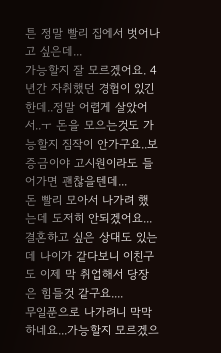튼 정말 빨리 집에서 벗어나고 싶은데...
가능할지 잘 모르겠어요. 4년간 자취했던 경험이 있긴한데..정말 어렵게 살았어서..ㅜ 돈을 모으는것도 가능할지 짐작이 안가구요..보증금이야 고시원이라도 들어가면 괜찮을텐데...
돈 빨리 모아서 나가려 했는데 도저히 안되겠어요...
결혼하고 싶은 상대도 있는데 나이가 같다보니 이친구도 이제 막 취업해서 당장은 힘들것 같구요....
무일푼으로 나가려니 막막하네요...가능할지 모르겠으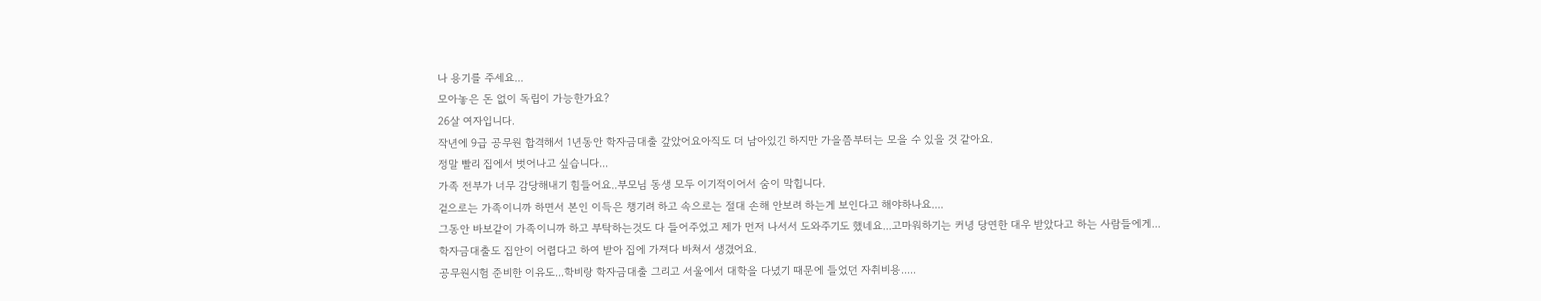나 용기를 주세요...
모아놓은 돈 없이 독립이 가능한가요?
26살 여자입니다.
작년에 9급 공무원 합격해서 1년동안 학자금대출 갚았어요아직도 더 남아있긴 하지만 가을쯤부터는 모을 수 있을 것 같아요.
정말 빨리 집에서 벗어나고 싶습니다...
가족 전부가 너무 감당해내기 힘들어요..부모님 동생 모두 이기적이어서 숨이 막힙니다.
겉으로는 가족이니까 하면서 본인 이득은 챙기려 하고 속으로는 절대 손해 안보려 하는게 보인다고 해야하나요....
그동안 바보같이 가족이니까 하고 부탁하는것도 다 들어주었고 제가 먼저 나서서 도와주기도 했네요...고마워하기는 커녕 당연한 대우 받았다고 하는 사람들에게...
학자금대출도 집안이 어렵다고 하여 받아 집에 가져다 바쳐서 생겼어요.
공무원시험 준비한 이유도...학비랑 학자금대출 그리고 서울에서 대학을 다녔기 때문에 들었던 자취비용.....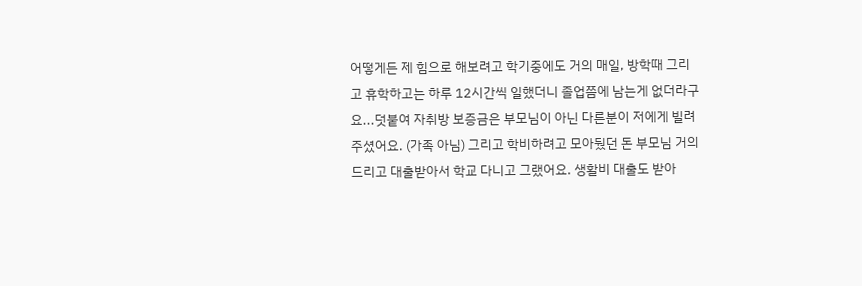어떻게든 제 힘으로 해보려고 학기중에도 거의 매일, 방학때 그리고 휴학하고는 하루 12시간씩 일했더니 졸업쯤에 남는게 없더라구요...덧붙여 자취방 보증금은 부모님이 아닌 다른분이 저에게 빌려주셨어요. (가족 아님) 그리고 학비하려고 모아뒀던 돈 부모님 거의 드리고 대출받아서 학교 다니고 그랬어요. 생활비 대출도 받아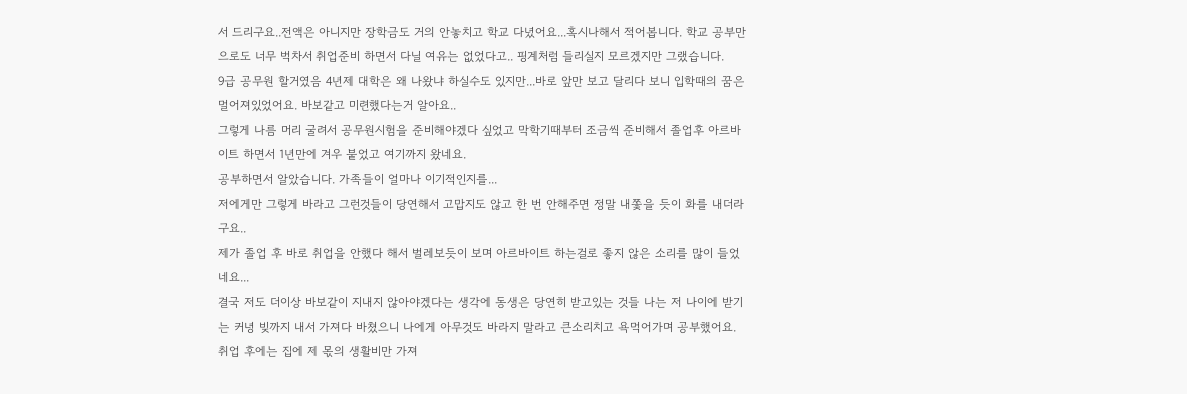서 드리구요..전액은 아니지만 장학금도 거의 안놓치고 학교 다녔어요...혹시나해서 적어봅니다. 학교 공부만으로도 너무 벅차서 취업준비 하면서 다닐 여유는 없었다고.. 핑계처럼 들리실지 모르겠지만 그랬습니다.
9급 공무원 할거였음 4년제 대학은 왜 나왔냐 하실수도 있지만...바로 앞만 보고 달리다 보니 입학때의 꿈은 멀어져있었어요. 바보같고 미련했다는거 알아요..
그렇게 나름 머리 굴려서 공무원시험을 준비해야겠다 싶었고 막학기때부터 조금씩 준비해서 졸업후 아르바이트 하면서 1년만에 겨우 붙었고 여기까지 왔네요.
공부하면서 알았습니다. 가족들이 얼마나 이기적인지를...
저에게만 그렇게 바라고 그런것들이 당연해서 고맙지도 않고 한 번 안해주면 정말 내쫓을 듯이 화를 내더라구요..
제가 졸업 후 바로 취업을 안했다 해서 벌레보듯이 보며 아르바이트 하는걸로 좋지 않은 소리를 많이 들었네요...
결국 저도 더이상 바보같이 지내지 않아야겠다는 생각에 동생은 당연히 받고있는 것들 나는 저 나이에 받기는 커녕 빚까지 내서 가져다 바쳤으니 나에게 아무것도 바라지 말라고 큰소리치고 욕먹어가며 공부했어요. 취업 후에는 집에 제 몫의 생활비만 가져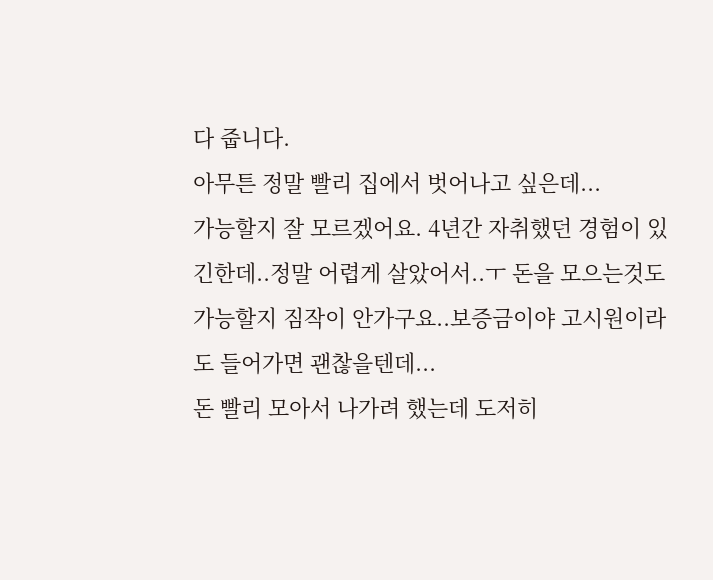다 줍니다.
아무튼 정말 빨리 집에서 벗어나고 싶은데...
가능할지 잘 모르겠어요. 4년간 자취했던 경험이 있긴한데..정말 어렵게 살았어서..ㅜ 돈을 모으는것도 가능할지 짐작이 안가구요..보증금이야 고시원이라도 들어가면 괜찮을텐데...
돈 빨리 모아서 나가려 했는데 도저히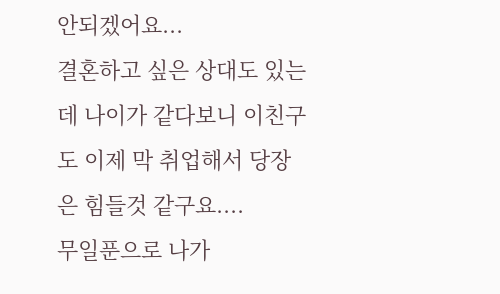안되겠어요...
결혼하고 싶은 상대도 있는데 나이가 같다보니 이친구도 이제 막 취업해서 당장은 힘들것 같구요....
무일푼으로 나가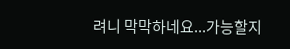려니 막막하네요...가능할지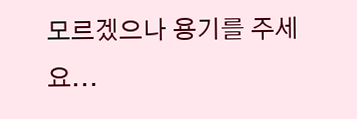모르겠으나 용기를 주세요...